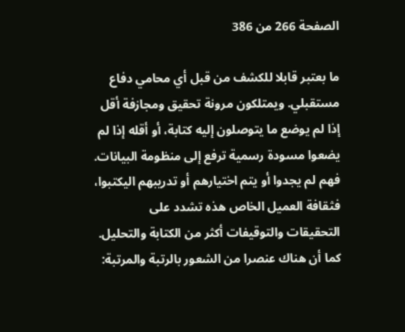الصفحة 266 من 386

ما بعتبر قابلا للكشف من قبل أي محامي دفاع مستقبلي. ويمتلكون مرونة تحقيق ومجازفة أقل إذا لم يوضع ما يتوصلون إليه كتابة، أو أقله إذا لم يضعوا مسودة رسمية ترفع إلى منظومة البيانات. فهم لم يجدوا أو يتم اختيارهم أو تدريبهم اليكتبوا، فثقافة العميل الخاص هذه تشدد على التحقيقات والتوقيفات أكثر من الكتابة والتحليل. كما أن هناك عنصرا من الشعور بالرتبة والمرتبة: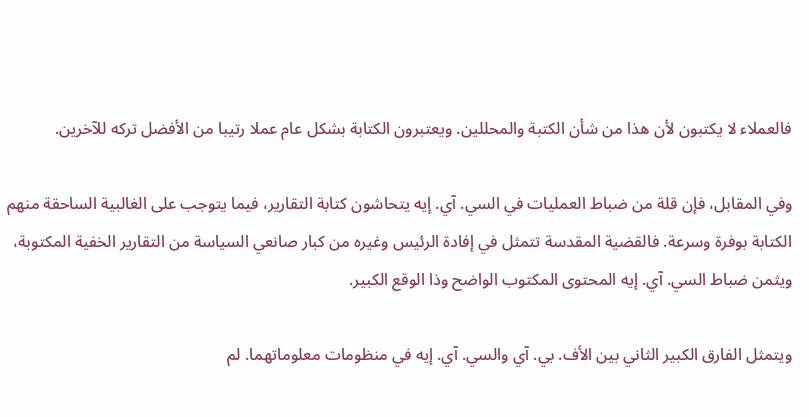فالعملاء لا يكتبون لأن هذا من شأن الكتبة والمحللين. ويعتبرون الكتابة بشكل عام عملا رتيبا من الأفضل تركه للآخرين.

وفي المقابل، فإن قلة من ضباط العمليات في السي. آي. إيه يتحاشون كتابة التقارير، فيما يتوجب على الغالبية الساحقة منهم الكتابة بوفرة وسرعة. فالقضية المقدسة تتمثل في إفادة الرئيس وغيره من كبار صانعي السياسة من التقارير الخفية المكتوبة، ويثمن ضباط السي. آي. إيه المحتوى المكتوب الواضح وذا الوقع الكبير.

ويتمثل الفارق الكبير الثاني بين الأف. بي. آي والسي. آي. إيه في منظومات معلوماتهما. لم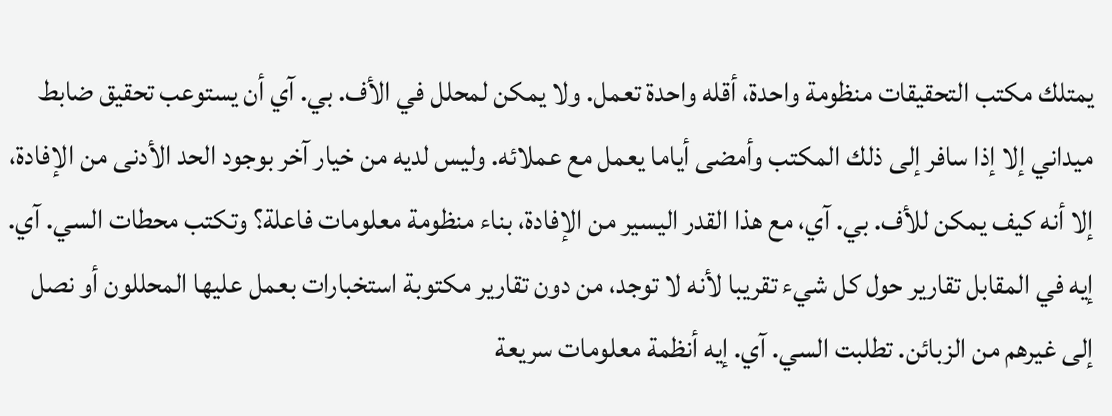يمتلك مكتب التحقيقات منظومة واحدة، أقله واحدة تعمل. ولا يمكن لمحلل في الأف. بي. آي أن يستوعب تحقيق ضابط ميداني إلا إذا سافر إلى ذلك المكتب وأمضى أياما يعمل مع عملائه. وليس لديه من خيار آخر بوجود الحد الأدنى من الإفادة، إلا أنه كيف يمكن للأف. بي. آي، مع هذا القدر اليسير من الإفادة، بناء منظومة معلومات فاعلة؟ وتكتب محطات السي. آي. إيه في المقابل تقارير حول كل شيء تقريبا لأنه لا توجد، من دون تقارير مكتوبة استخبارات بعمل عليها المحللون أو نصل إلى غيرهم من الزبائن. تطلبت السي. آي. إيه أنظمة معلومات سريعة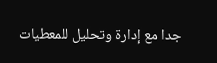جدا مع إدارة وتحليل للمعطيات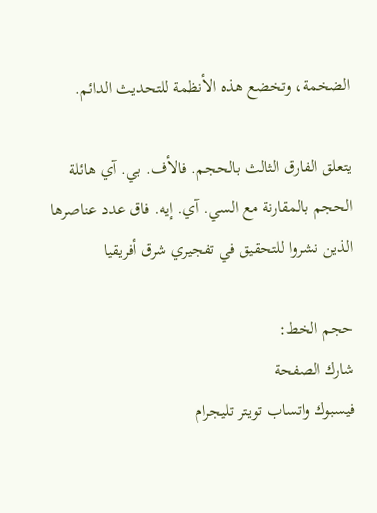الضخمة، وتخضع هذه الأنظمة للتحديث الدائم.

يتعلق الفارق الثالث بالحجم. فالأف. بي. آي هائلة الحجم بالمقارنة مع السي. آي. إيه. فاق عدد عناصرها الذين نشروا للتحقيق في تفجيري شرق أفريقيا

حجم الخط:
شارك الصفحة
فيسبوك واتساب تويتر تليجرام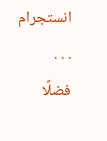انستجرام
. . .
فضلًا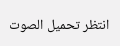انتظر تحميل الصوت